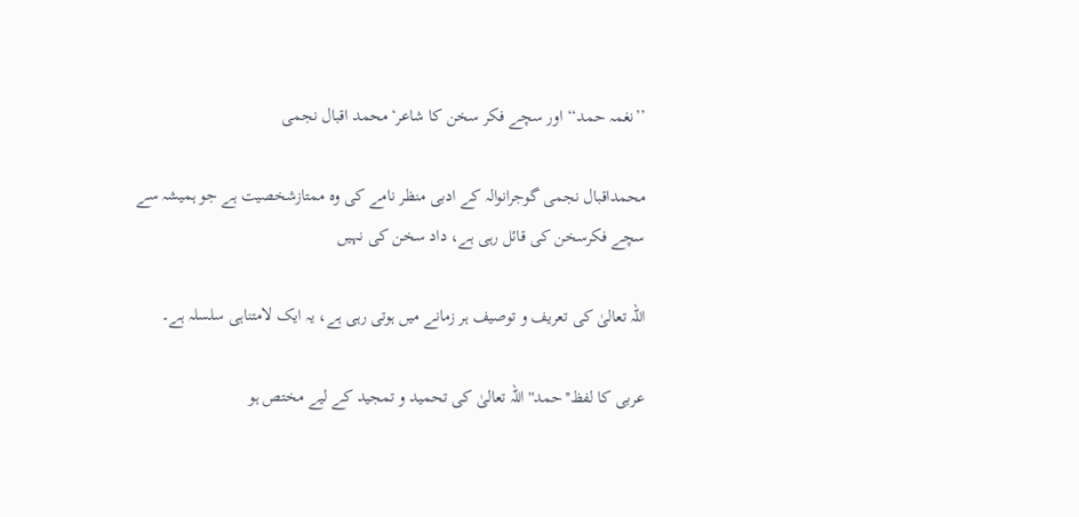’’نغمہ حمد‘‘ اور سچے فکر سخن کا شاعر‘محمد اقبال نجمی

محمداقبال نجمی گوجرانوالہ کے ادبی منظر نامے کی وہ ممتازشخصیت ہے جو ہمیشہ سے سچے فکرسخن کی قائل رہی ہے، داد سخن کی نہیں

اللہ تعالیٰ کی تعریف و توصیف ہر زمانے میں ہوتی رہی ہے، یہ ایک لامتناہی سلسلہ ہے۔

عربی کا لفظ''حمد'' اللہ تعالیٰ کی تحمید و تمجید کے لیے مختص ہو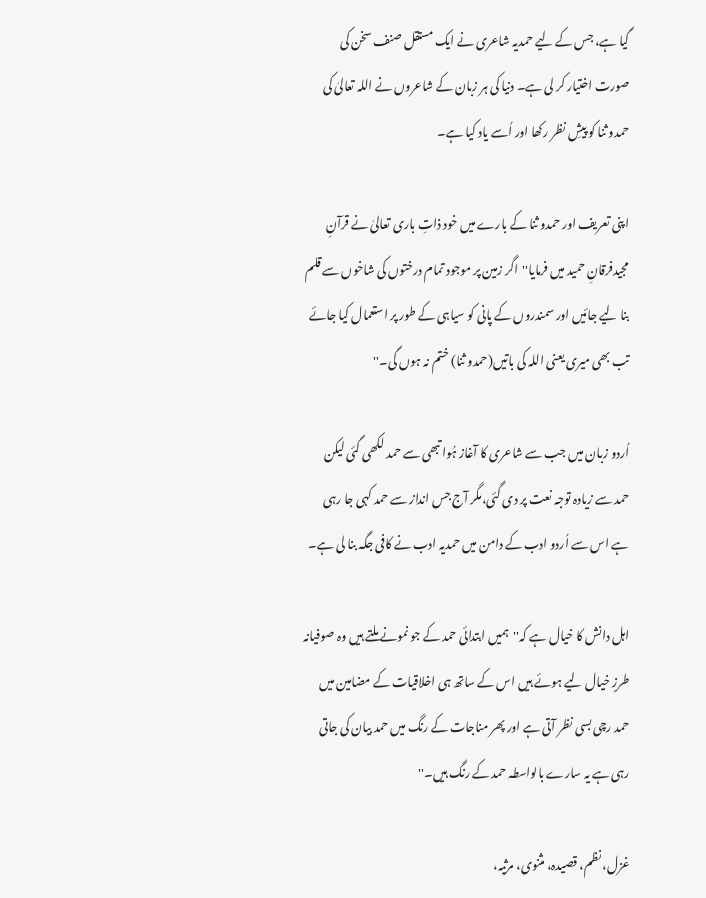گیا ہے، جس کے لیے حمدیہ شاعری نے ایک مستقل صنف سخن کی صورت اختیار کر لی ہے۔ دنیا کی ہر زبان کے شاعروں نے اللہ تعالیٰ کی حمدو ثنا کو پیشِ نظر رکھا اور اُسے یاد کیا ہے۔

اپنی تعریف اور حمدو ثنا کے بارے میں خود ذاتِ باری تعالیٰ نے قرآنِ مجیدفرقانِ حمید میں فرمایا''اگر زمین پر موجود تمام درختوں کی شاخوں سے قلم بنا لیے جائیں اور سمندروں کے پانی کو سیاہی کے طور پر استعمال کیا جائے تب بھی میری یعنی اللہ کی باتیں(حمدو ثنا) ختم نہ ہوں گی۔''

اُردو زبان میں جب سے شاعری کا آغاز ہُوا تبھی سے حمد لکھی گئی لیکن حمد سے زیادہ توجہ نعت پر دی گئی،مگر آج جس انداز سے حمد کہی جا رہی ہے اس سے اُردو ادب کے دامن میں حمدیہ ادب نے کافی جگہ بنا لی ہے۔

اہل دانش کا خیال ہے کہ''ہمیں ابتدائی حمد کے جو نمونے ملتے ہیں وہ صوفیانہ طرزِ خیال لیے ہوئے ہیں اس کے ساتھ ہی اخلاقیات کے مضامین میں حمد رچی بسی نظر آتی ہے اور پھر مناجات کے رنگ میں حمد بیان کی جاتی رہی ہے یہ سارے بالواسطہ حمد کے رنگ ہیں۔''

غزل، نظم، قصیدہ، مثنوی، مرثیہ،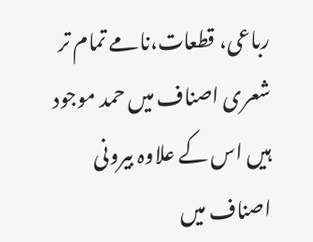رباعی، قطعات،نامے تمام تر شعری اصناف میں حمد موجود ہیں اس کے علاوہ بیرونی اصناف میں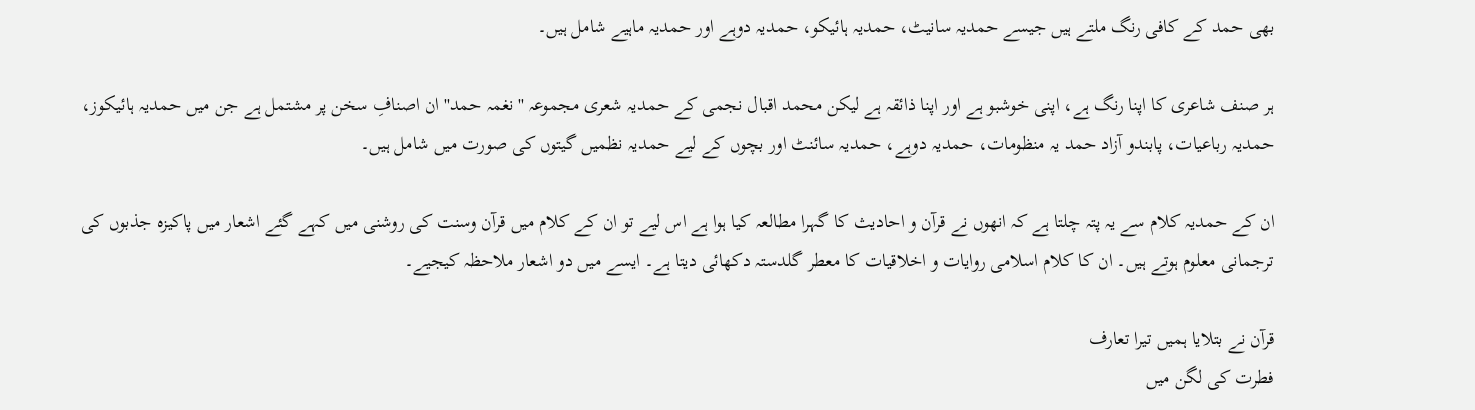بھی حمد کے کافی رنگ ملتے ہیں جیسے حمدیہ سانیٹ، حمدیہ ہائیکو، حمدیہ دوہے اور حمدیہ ماہیے شامل ہیں۔

ہر صنف شاعری کا اپنا رنگ ہے، اپنی خوشبو ہے اور اپنا ذائقہ ہے لیکن محمد اقبال نجمی کے حمدیہ شعری مجموعہ ''نغمہ حمد'' ان اصنافِ سخن پر مشتمل ہے جن میں حمدیہ ہائیکوز، حمدیہ رباعیات، پابندو آزاد حمد یہ منظومات، حمدیہ دوہے، حمدیہ سائنٹ اور بچوں کے لیے حمدیہ نظمیں گیتوں کی صورت میں شامل ہیں۔

ان کے حمدیہ کلام سے یہ پتہ چلتا ہے کہ انھوں نے قرآن و احادیث کا گہرا مطالعہ کیا ہوا ہے اس لیے تو ان کے کلام میں قرآن وسنت کی روشنی میں کہے گئے اشعار میں پاکیزہ جذبوں کی ترجمانی معلوم ہوتے ہیں۔ ان کا کلام اسلامی روایات و اخلاقیات کا معطر گلدستہ دکھائی دیتا ہے۔ ایسے میں دو اشعار ملاحظہ کیجیے۔

قرآن نے بتلایا ہمیں تیرا تعارف
فطرت کی لگن میں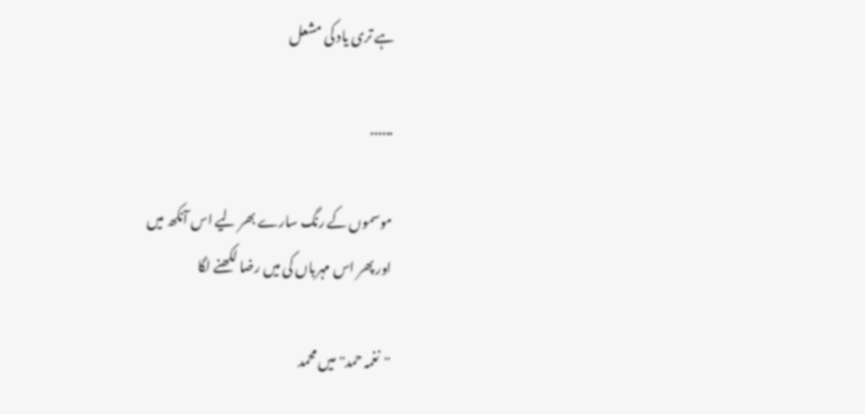ہے تری یاد کی مشعل

......

موسموں کے رنگ سارے بھر لیے اس آنکھ میں
اور پھر اس مہرباں کی میں رضا لکھنے لگا

''نغمہ حمد'' میں محمد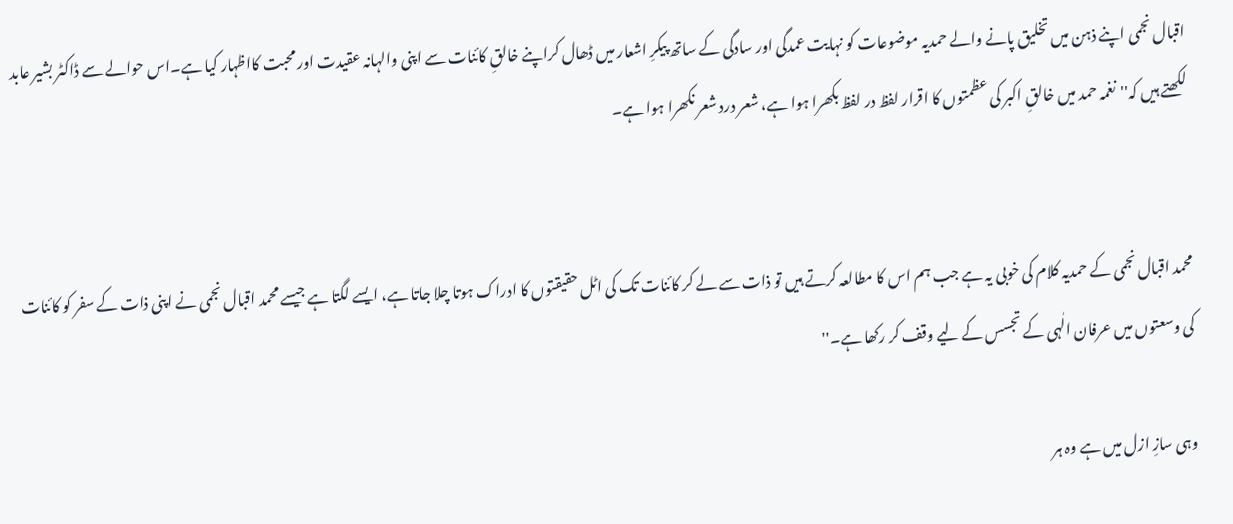اقبال نجمی اپنے ذہن میں تخلیق پانے والے حمدیہ موضوعات کو نہایت عمدگی اور سادگی کے ساتھ پیکرِ اشعار میں ڈھال کراپنے خالقِ کائنات سے اپنی والہانہ عقیدت اور محبت کااظہار کیا ہے۔اس حوالے سے ڈاکٹر بشیر عابد لکھتے ہیں کہ''نغمہ حمد میں خالقِ اکبر کی عظمتوں کا اقرار لفظ در لفظ بکھرا ہوا ہے، شعر درد شعر نکھرا ہوا ہے۔


محمد اقبال نجمی کے حمدیہ کلام کی خوبی یہ ہے جب ہم اس کا مطالعہ کرتے ہیں تو ذات سے لے کر کائنات تک کی اٹل حقیقتوں کا ادراک ہوتا چلا جاتا ہے، ایسے لگتا ہے جیسے محمد اقبال نجمی نے اپنی ذات کے سفر کو کائنات کی وسعتوں میں عرفان الٰہی کے تجسس کے لیے وقف کر رکھا ہے۔''

وہی سازِ ازل میں ہے وہ ہر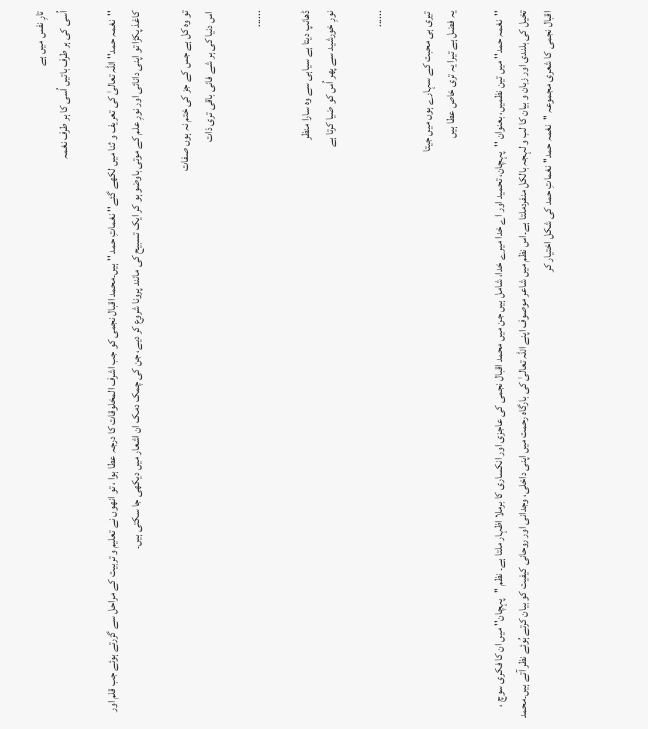تارِ نفس میں ہے
اُسی کی ہر طرف باتیں اُسی کا ہر طرف نغمہ

''نغمہ حمد'' اللہ تعالیٰ کی تعریف و ثنا میں لکھے گئے'' نغماتِ حمد '' ہیں۔محمد اقبال نجمی کو جب اشرف المخلوقات کا درجہ عطا ہوا ، تو انھوں نے تعلیم و تربیت کے مراحل سے گزرتے ہوئے جب قلم اور کاغذ پکڑا تو اپنی دانائی اور نورِ علم کے موتی باوضو ہو کر ایک تسبیح کی مانند پرونا شروع کر دیے، جن کی چمک دمک ان اشعار میں دیکھی جا سکتی ہیں۔

تو وہ کل ہے جس کے جز کی ختم نہ ہوں صفات
اس دنیا کی ہر شے فانی باقی تری ذات

......

ڈھانپ دیتا ہے سیاہی سے وہ سارا منظر
نورِ خورشید سے پھر اُس کو ضیا کرتا ہے

......

تیری ہی محبت کے سہارے ہوں میں جیتا
یہ فضل ہے تیرا یہ تری خاص عطا ہیں

''نغمہ حمد'' میں تین نظمیں، بعنوان ''پہچان، تحمید اور اے خدا میرے خدا، شامل ہیں جن میں محمد اقبال نجمی کی عاجزی اور انکساری کا برملا اظہار ملتا ہے۔ نظم ''پہچان'' میں ان کا فکری سوچ ، تخیل کی بلندی اور زبان و بیان کا لب و لہجہ بالکل منفردملتا ہے۔اس نظم میں شاعر موصوف اپنے اللہ تعالیٰ کی بارگاہ رحمت میں اپنی داخلی، وجدانی اور روحانی کیفیت کو بیان کرتے ہُوئے نظر آتے ہیں۔محمد اقبال نجمی کا شعری مجموعہ ''نغمہ حمد'' نغماتِ حمد کی شکل اختیار کر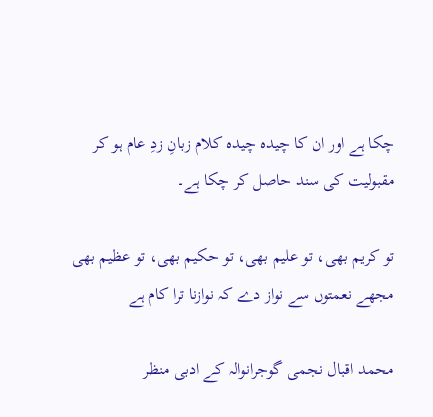چکا ہے اور ان کا چیدہ چیدہ کلام زبانِ زدِ عام ہو کر مقبولیت کی سند حاصل کر چکا ہے۔

تو کریم بھی، تو علیم بھی، تو حکیم بھی، تو عظیم بھی
مجھے نعمتوں سے نواز دے کہ نوازنا ترا کام ہے

محمد اقبال نجمی گوجرانوالہ کے ادبی منظر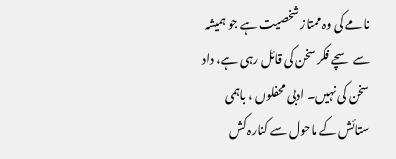نامے کی وہ ممتاز شخصیت ہے جو ہمیشہ سے سچے فکر سخن کی قائل رہی ہے، داد سخن کی نہیں۔ ادبی محفلوں ، باہمی ستائش کے ماحول سے کنارہ کش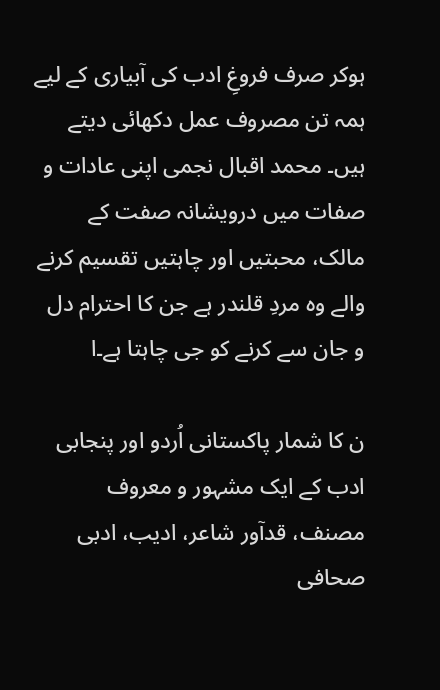ہوکر صرف فروغِ ادب کی آبیاری کے لیے ہمہ تن مصروف عمل دکھائی دیتے ہیں۔ محمد اقبال نجمی اپنی عادات و صفات میں درویشانہ صفت کے مالک، محبتیں اور چاہتیں تقسیم کرنے والے وہ مردِ قلندر ہے جن کا احترام دل و جان سے کرنے کو جی چاہتا ہے۔ا

ن کا شمار پاکستانی اُردو اور پنجابی ادب کے ایک مشہور و معروف مصنف، قدآور شاعر، ادیب، ادبی صحافی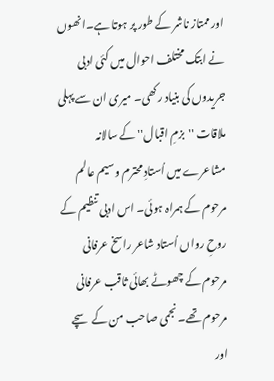اور ممتاز ناشر کے طور پر ہوتا ہے۔انھوں نے ابتک مختلف احوال میں کئی ادبی جریدوں کی بنیاد رکھی۔ میری ان سے پہلی ملاقات ''بزمِ اقبال'' کے سالانہ مشاعرے میں اُستادِ محترم وسیم عالم مرحوم کے ہمراہ ہوئی۔ اس ادبی تنظیم کے روحِ رواں اُستاد شاعر راسخ عرفانی مرحوم کے چھوٹے بھائی ثاقب عرفانی مرحوم تھے۔ نجمی صاحب من کے سچے اور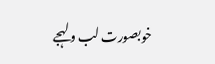خوبصورت لب و لہجے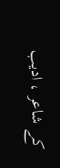کے شاعر ، ادیب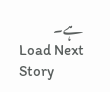ہے۔
Load Next Story